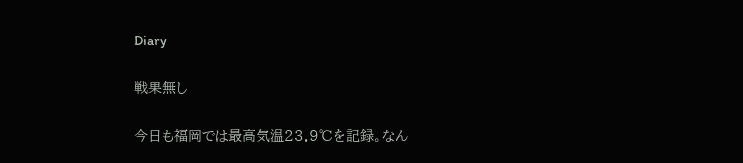Diary

戦果無し

今日も福岡では最高気温23.9℃を記録。なん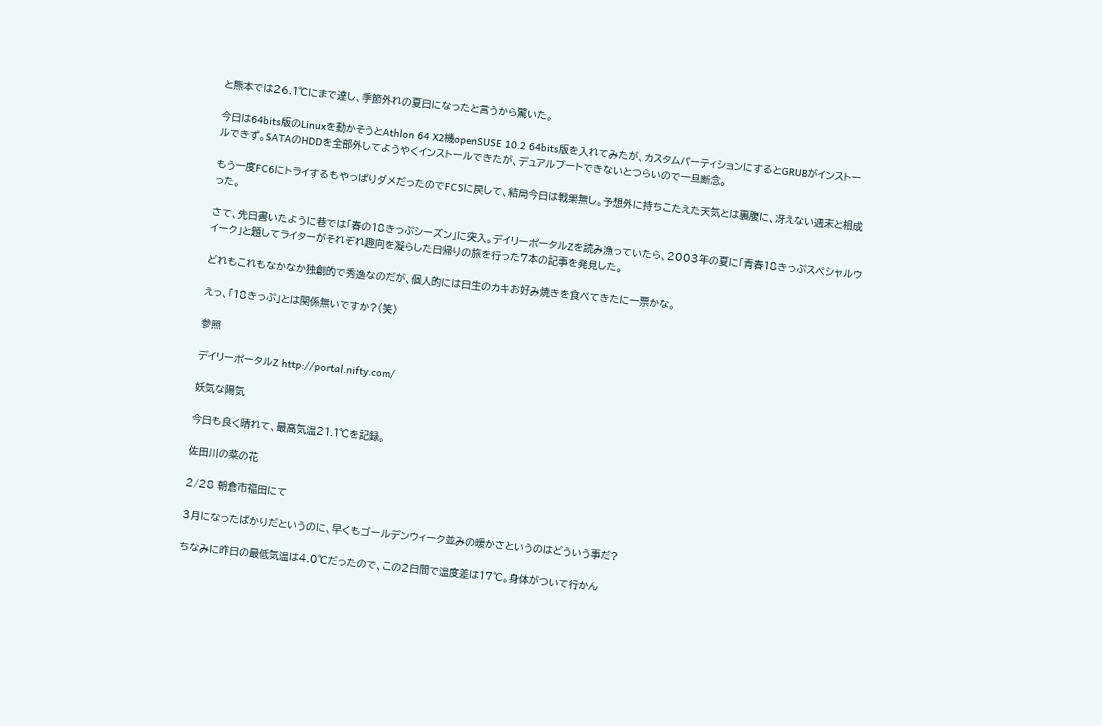と熊本では26.1℃にまで達し、季節外れの夏日になったと言うから驚いた。

今日は64bits版のLinuxを動かそうとAthlon 64 X2機openSUSE 10.2 64bits版を入れてみたが、カスタムパーティションにするとGRUBがインストールできず。SATAのHDDを全部外してようやくインストールできたが、デュアルブートできないとつらいので一旦断念。

もう一度FC6にトライするもやっぱりダメだったのでFC5に戻して、結局今日は戦果無し。予想外に持ちこたえた天気とは裏腹に、冴えない週末と相成った。

さて、先日書いたように巷では「春の18きっぷシーズン」に突入。デイリーポータルZを読み漁っていたら、2003年の夏に「青春18きっぷスペシャルウイーク」と題してライターがそれぞれ趣向を凝らした日帰りの旅を行った7本の記事を発見した。

どれもこれもなかなか独創的で秀逸なのだが、個人的には日生のカキお好み焼きを食べてきたに一票かな。

えっ、「18きっぷ」とは関係無いですか?(笑)

参照

デイリーポータルZ http://portal.nifty.com/

妖気な陽気

今日も良く晴れて、最高気温21.1℃を記録。

佐田川の菜の花

2/28 朝倉市福田にて

3月になったばかりだというのに、早くもゴールデンウィーク並みの暖かさというのはどういう事だ?

ちなみに昨日の最低気温は4.0℃だったので、この2日間で温度差は17℃。身体がついて行かん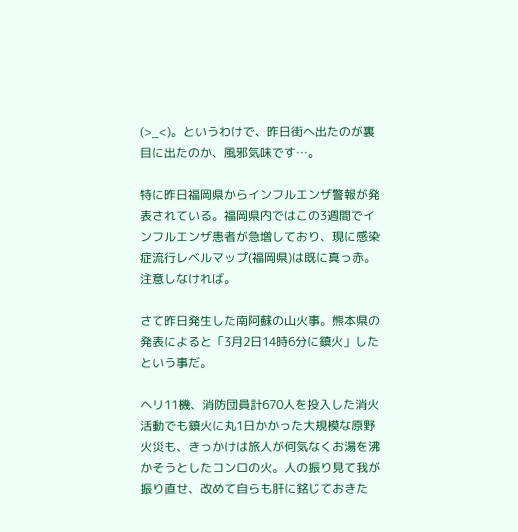(>_<)。というわけで、昨日街へ出たのが裏目に出たのか、風邪気味です…。

特に昨日福岡県からインフルエンザ警報が発表されている。福岡県内ではこの3週間でインフルエンザ患者が急増しており、現に感染症流行レベルマップ(福岡県)は既に真っ赤。注意しなければ。

さて昨日発生した南阿蘇の山火事。熊本県の発表によると「3月2日14時6分に鎮火」したという事だ。

ヘリ11機、消防団員計670人を投入した消火活動でも鎮火に丸1日かかった大規模な原野火災も、きっかけは旅人が何気なくお湯を沸かそうとしたコンロの火。人の振り見て我が振り直せ、改めて自らも肝に銘じておきた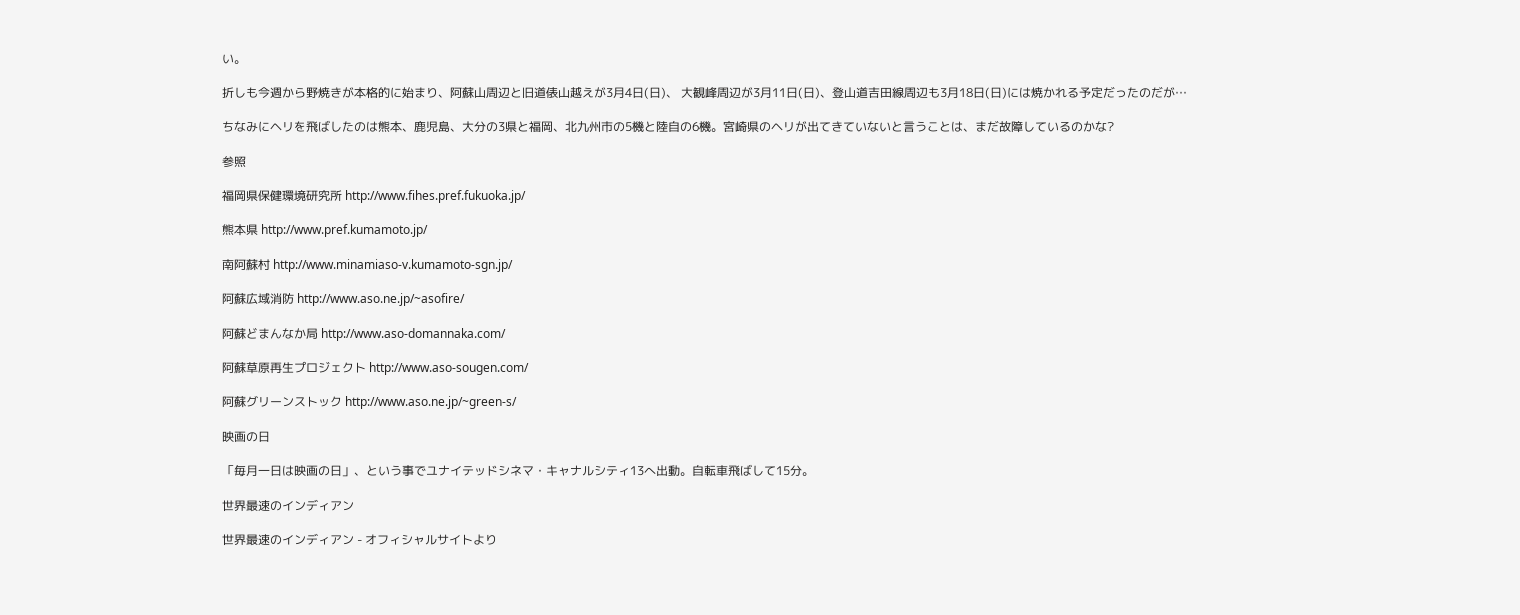い。

折しも今週から野焼きが本格的に始まり、阿蘇山周辺と旧道俵山越えが3月4日(日)、 大観峰周辺が3月11日(日)、登山道吉田線周辺も3月18日(日)には焼かれる予定だったのだが…

ちなみにヘリを飛ばしたのは熊本、鹿児島、大分の3県と福岡、北九州市の5機と陸自の6機。宮崎県のヘリが出てきていないと言うことは、まだ故障しているのかな?

参照

福岡県保健環境研究所 http://www.fihes.pref.fukuoka.jp/

熊本県 http://www.pref.kumamoto.jp/

南阿蘇村 http://www.minamiaso-v.kumamoto-sgn.jp/

阿蘇広域消防 http://www.aso.ne.jp/~asofire/

阿蘇どまんなか局 http://www.aso-domannaka.com/

阿蘇草原再生プロジェクト http://www.aso-sougen.com/

阿蘇グリーンストック http://www.aso.ne.jp/~green-s/

映画の日

「毎月一日は映画の日」、という事でユナイテッドシネマ・キャナルシティ13へ出動。自転車飛ばして15分。

世界最速のインディアン

世界最速のインディアン - オフィシャルサイトより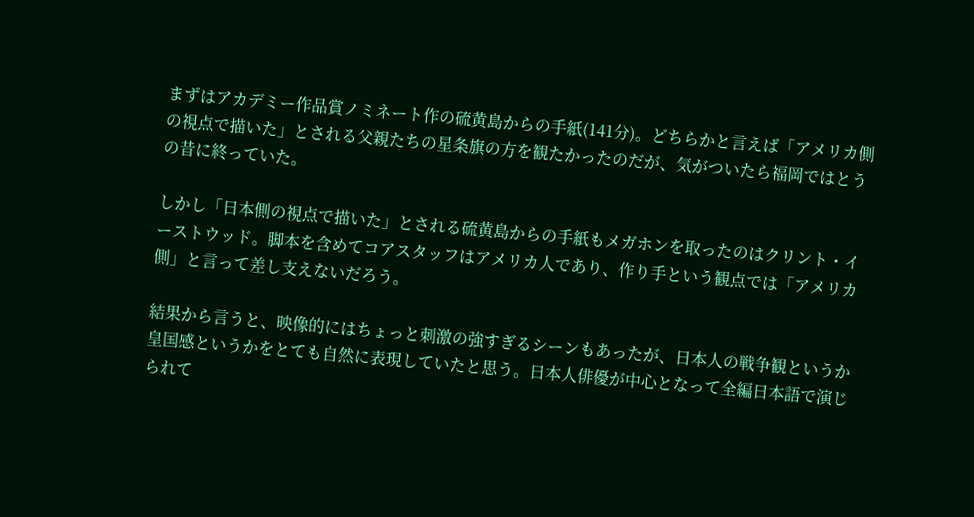まずはアカデミー作品賞ノミネート作の硫黄島からの手紙(141分)。どちらかと言えば「アメリカ側の視点で描いた」とされる父親たちの星条旗の方を観たかったのだが、気がついたら福岡ではとうの昔に終っていた。

しかし「日本側の視点で描いた」とされる硫黄島からの手紙もメガホンを取ったのはクリント・イーストウッド。脚本を含めてコアスタッフはアメリカ人であり、作り手という観点では「アメリカ側」と言って差し支えないだろう。

結果から言うと、映像的にはちょっと刺激の強すぎるシーンもあったが、日本人の戦争観というか皇国感というかをとても自然に表現していたと思う。日本人俳優が中心となって全編日本語で演じられて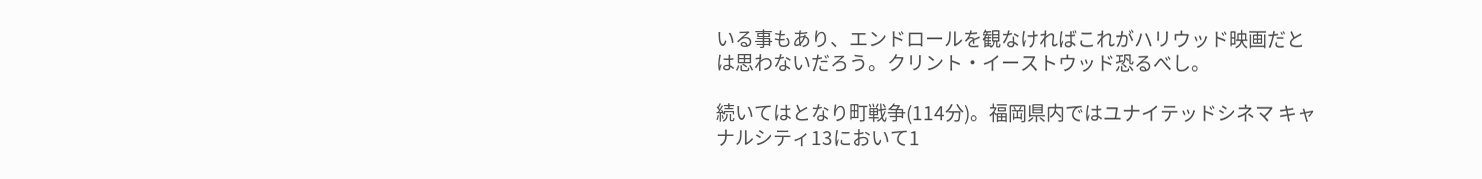いる事もあり、エンドロールを観なければこれがハリウッド映画だとは思わないだろう。クリント・イーストウッド恐るべし。

続いてはとなり町戦争(114分)。福岡県内ではユナイテッドシネマ キャナルシティ13において1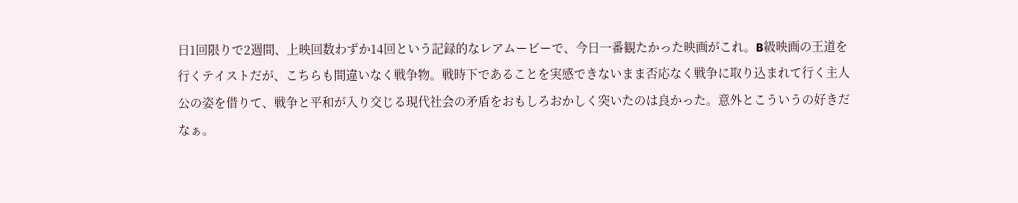日1回限りで2週間、上映回数わずか14回という記録的なレアムービーで、今日一番観たかった映画がこれ。B級映画の王道を行くテイストだが、こちらも間違いなく戦争物。戦時下であることを実感できないまま否応なく戦争に取り込まれて行く主人公の姿を借りて、戦争と平和が入り交じる現代社会の矛盾をおもしろおかしく突いたのは良かった。意外とこういうの好きだなぁ。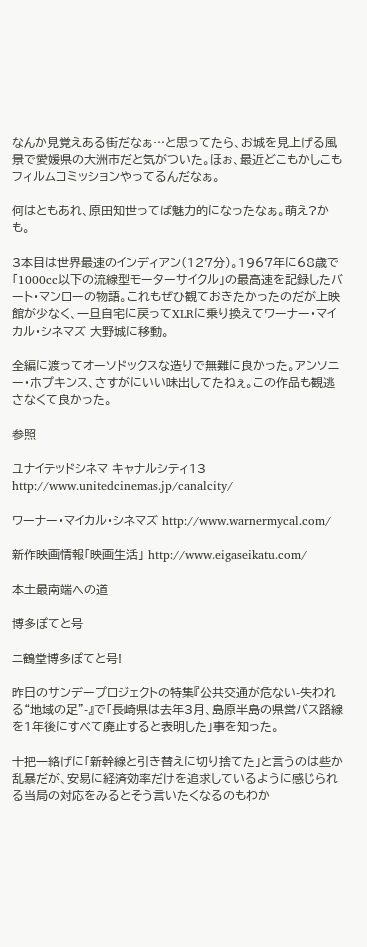なんか見覚えある街だなぁ…と思ってたら、お城を見上げる風景で愛媛県の大洲市だと気がついた。ほぉ、最近どこもかしこもフィルムコミッションやってるんだなぁ。

何はともあれ、原田知世ってば魅力的になったなぁ。萌え?かも。

3本目は世界最速のインディアン(127分)。1967年に68歳で「1000cc以下の流線型モーターサイクル」の最高速を記録したバート・マンローの物語。これもぜひ観ておきたかったのだが上映館が少なく、一旦自宅に戻ってXLRに乗り換えてワーナー・マイカル・シネマズ 大野城に移動。

全編に渡ってオーソドックスな造りで無難に良かった。アンソニー・ホプキンス、さすがにいい味出してたねぇ。この作品も観逃さなくて良かった。

参照

ユナイテッドシネマ キャナルシティ13 http://www.unitedcinemas.jp/canalcity/

ワーナー・マイカル・シネマズ http://www.warnermycal.com/

新作映画情報「映画生活」 http://www.eigaseikatu.com/

本土最南端への道

博多ぽてと号

ニ鶴堂博多ぽてと号!

昨日のサンデープロジェクトの特集『公共交通が危ない-失われる“地域の足”-』で「長崎県は去年3月、島原半島の県営バス路線を1年後にすべて廃止すると表明した」事を知った。

十把一絡げに「新幹線と引き替えに切り捨てた」と言うのは些か乱暴だが、安易に経済効率だけを追求しているように感じられる当局の対応をみるとそう言いたくなるのもわか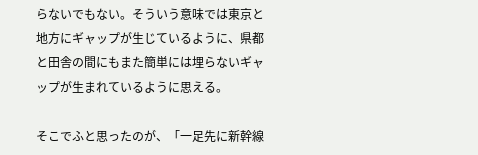らないでもない。そういう意味では東京と地方にギャップが生じているように、県都と田舎の間にもまた簡単には埋らないギャップが生まれているように思える。

そこでふと思ったのが、「一足先に新幹線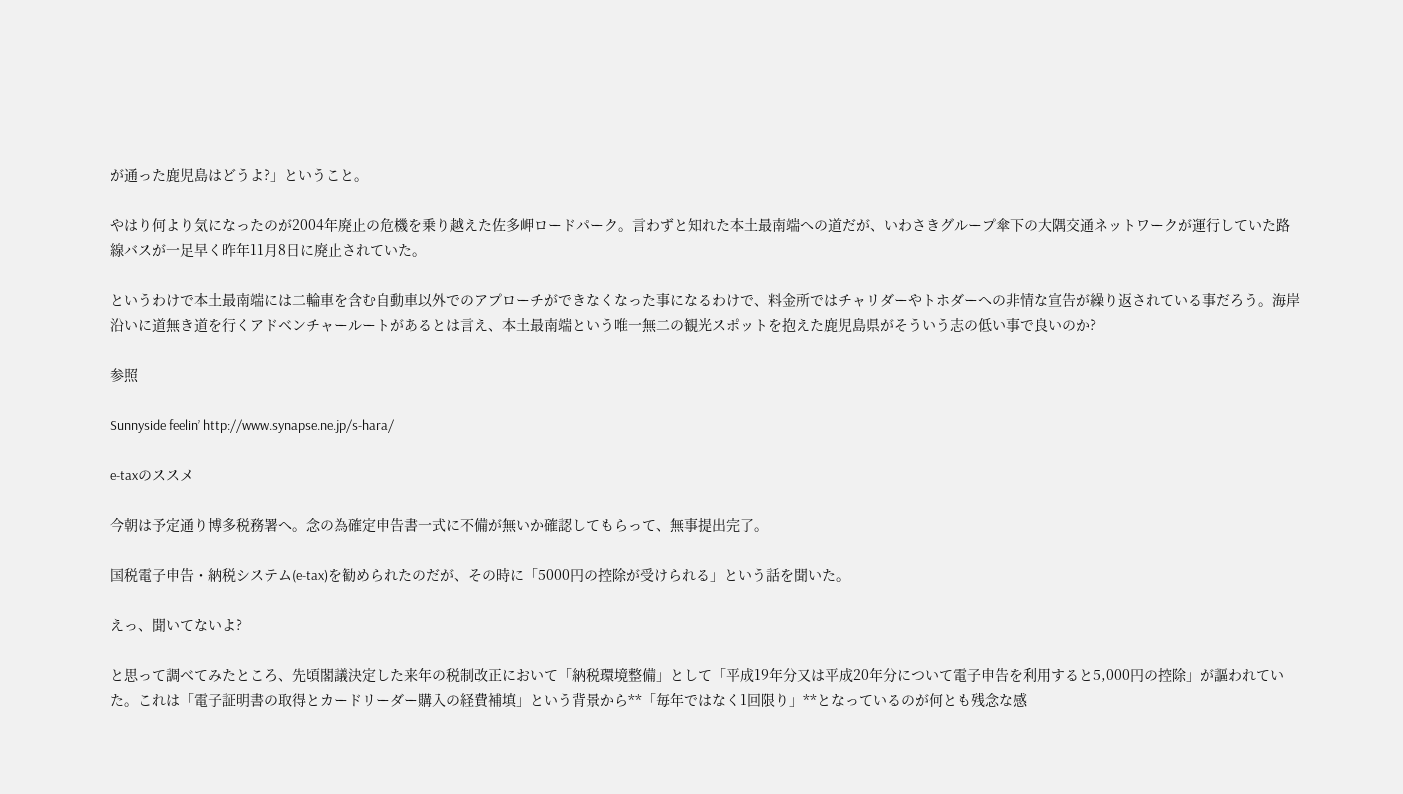が通った鹿児島はどうよ?」ということ。

やはり何より気になったのが2004年廃止の危機を乗り越えた佐多岬ロードパーク。言わずと知れた本土最南端への道だが、いわさきグループ傘下の大隅交通ネットワークが運行していた路線バスが一足早く昨年11月8日に廃止されていた。

というわけで本土最南端には二輪車を含む自動車以外でのアプローチができなくなった事になるわけで、料金所ではチャリダーやトホダーへの非情な宣告が繰り返されている事だろう。海岸沿いに道無き道を行くアドベンチャールートがあるとは言え、本土最南端という唯一無二の観光スポットを抱えた鹿児島県がそういう志の低い事で良いのか?

参照

Sunnyside feelin’ http://www.synapse.ne.jp/s-hara/

e-taxのススメ

今朝は予定通り博多税務署へ。念の為確定申告書一式に不備が無いか確認してもらって、無事提出完了。

国税電子申告・納税システム(e-tax)を勧められたのだが、その時に「5000円の控除が受けられる」という話を聞いた。

えっ、聞いてないよ?

と思って調べてみたところ、先頃閣議決定した来年の税制改正において「納税環境整備」として「平成19年分又は平成20年分について電子申告を利用すると5,000円の控除」が謳われていた。これは「電子証明書の取得とカードリーダー購入の経費補填」という背景から**「毎年ではなく1回限り」**となっているのが何とも残念な感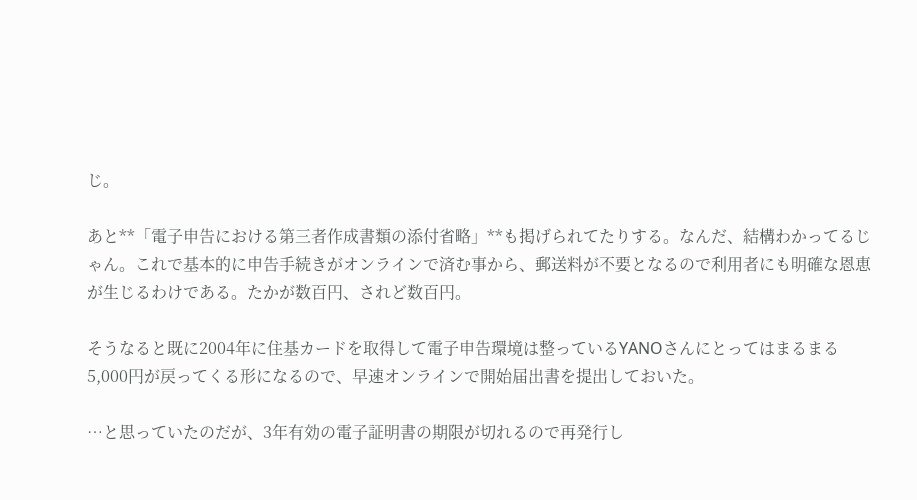じ。

あと**「電子申告における第三者作成書類の添付省略」**も掲げられてたりする。なんだ、結構わかってるじゃん。これで基本的に申告手続きがオンラインで済む事から、郵送料が不要となるので利用者にも明確な恩恵が生じるわけである。たかが数百円、されど数百円。

そうなると既に2004年に住基カードを取得して電子申告環境は整っているYANOさんにとってはまるまる5,000円が戻ってくる形になるので、早速オンラインで開始届出書を提出しておいた。

…と思っていたのだが、3年有効の電子証明書の期限が切れるので再発行し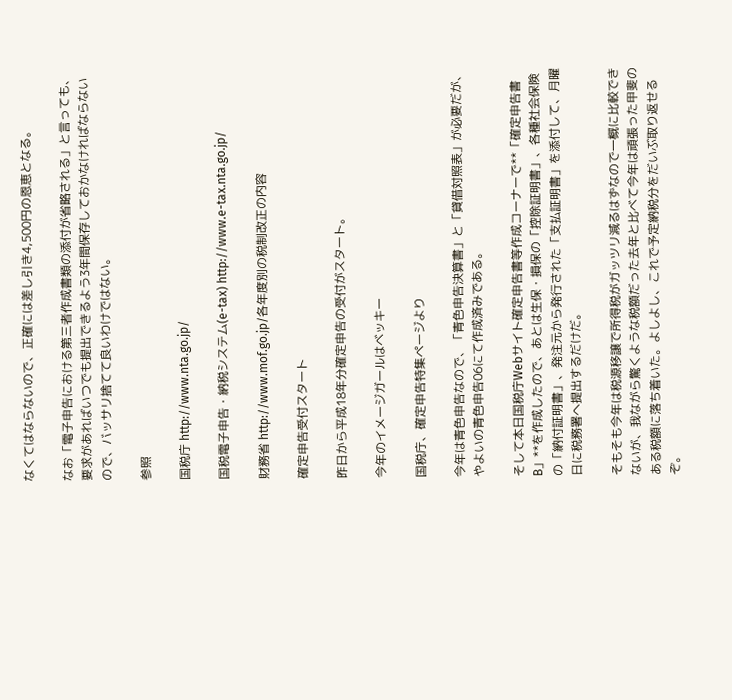なくてはならないので、正確には差し引き4,500円の恩恵となる。

なお「電子申告における第三者作成書類の添付が省略される」と言っても、要求があればいつでも提出できるよう3年間保存しておかなければならないので、バッサリ捨てて良いわけではない。

参照

国税庁 http://www.nta.go.jp/

国税電子申告・納税システム(e-tax) http://www.e-tax.nta.go.jp/

財務省 http://www.mof.go.jp/各年度別の税制改正の内容

確定申告受付スタート

昨日から平成18年分確定申告の受付がスタート。

今年のイメージガールはベッキー

国税庁、確定申告特集ページより

今年は青色申告なので、「青色申告決算書」と「貸借対照表」が必要だが、やよいの青色申告06にて作成済みである。

そして本日国税庁Webサイト確定申告書等作成コーナーで**「確定申告書B」**を作成したので、あとは生保・損保の「控除証明書」、各種社会保険の「納付証明書」、発注元から発行された「支払証明書」を添付して、月曜日に税務署へ提出するだけだ。

そもそも今年は税源移譲で所得税がガッツリ減るはずなので一概に比較できないが、我ながら驚くような税額だった去年と比べて今年は頑張った甲斐のある税額に落ち着いた。よしよし、これで予定納税分をだいぶ取り返せるぞ。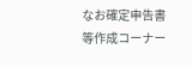なお確定申告書等作成コーナー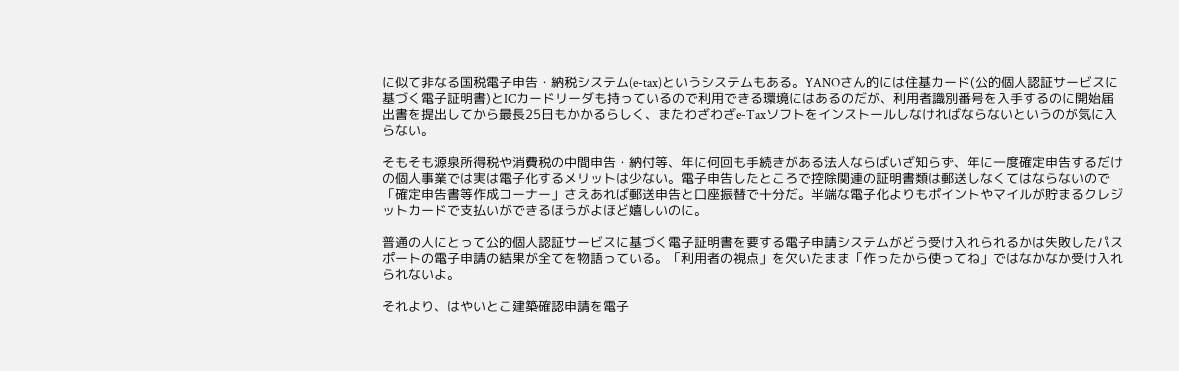に似て非なる国税電子申告・納税システム(e-tax)というシステムもある。YANOさん的には住基カード(公的個人認証サービスに基づく電子証明書)とICカードリーダも持っているので利用できる環境にはあるのだが、利用者識別番号を入手するのに開始届出書を提出してから最長25日もかかるらしく、またわざわざe-Taxソフトをインストールしなければならないというのが気に入らない。

そもそも源泉所得税や消費税の中間申告・納付等、年に何回も手続きがある法人ならばいざ知らず、年に一度確定申告するだけの個人事業では実は電子化するメリットは少ない。電子申告したところで控除関連の証明書類は郵送しなくてはならないので「確定申告書等作成コーナー」さえあれば郵送申告と口座振替で十分だ。半端な電子化よりもポイントやマイルが貯まるクレジットカードで支払いができるほうがよほど嬉しいのに。

普通の人にとって公的個人認証サービスに基づく電子証明書を要する電子申請システムがどう受け入れられるかは失敗したパスポートの電子申請の結果が全てを物語っている。「利用者の視点」を欠いたまま「作ったから使ってね」ではなかなか受け入れられないよ。

それより、はやいとこ建築確認申請を電子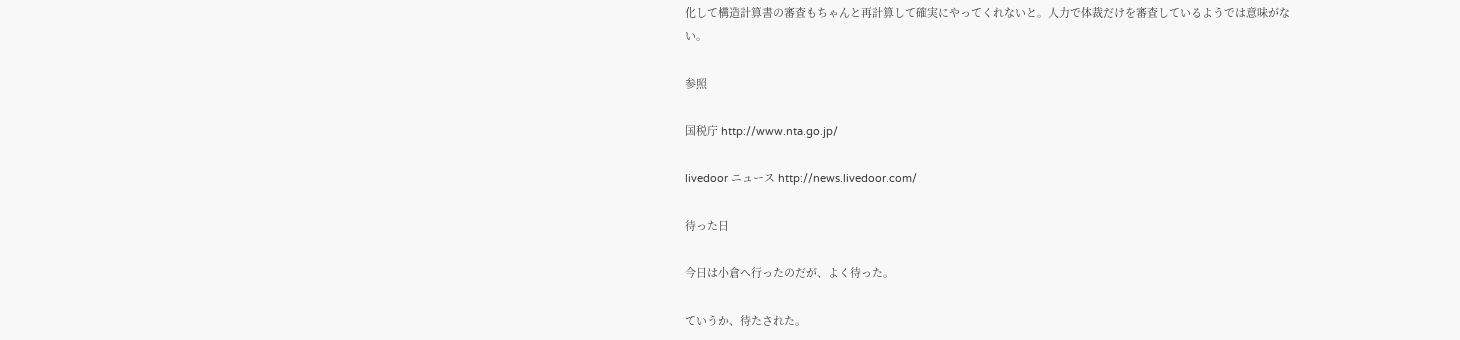化して構造計算書の審査もちゃんと再計算して確実にやってくれないと。人力で体裁だけを審査しているようでは意味がない。

参照

国税庁 http://www.nta.go.jp/

livedoor ニュース http://news.livedoor.com/

待った日

今日は小倉へ行ったのだが、よく待った。

ていうか、待たされた。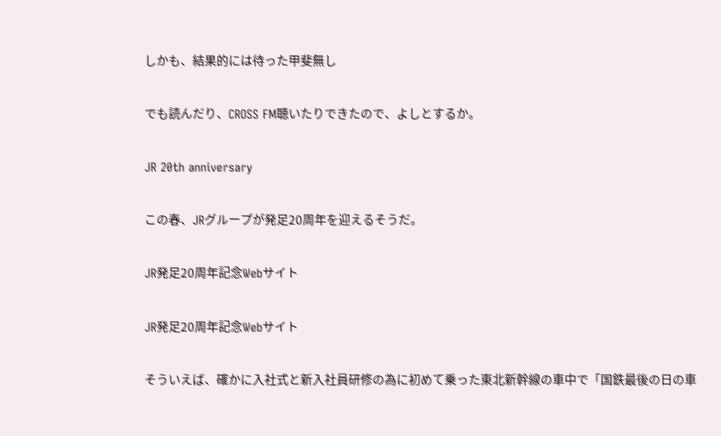しかも、結果的には待った甲斐無し

でも読んだり、CROSS FM聴いたりできたので、よしとするか。

JR 20th anniversary

この春、JRグループが発足20周年を迎えるそうだ。

JR発足20周年記念Webサイト

JR発足20周年記念Webサイト

そういえば、確かに入社式と新入社員研修の為に初めて乗った東北新幹線の車中で「国鉄最後の日の車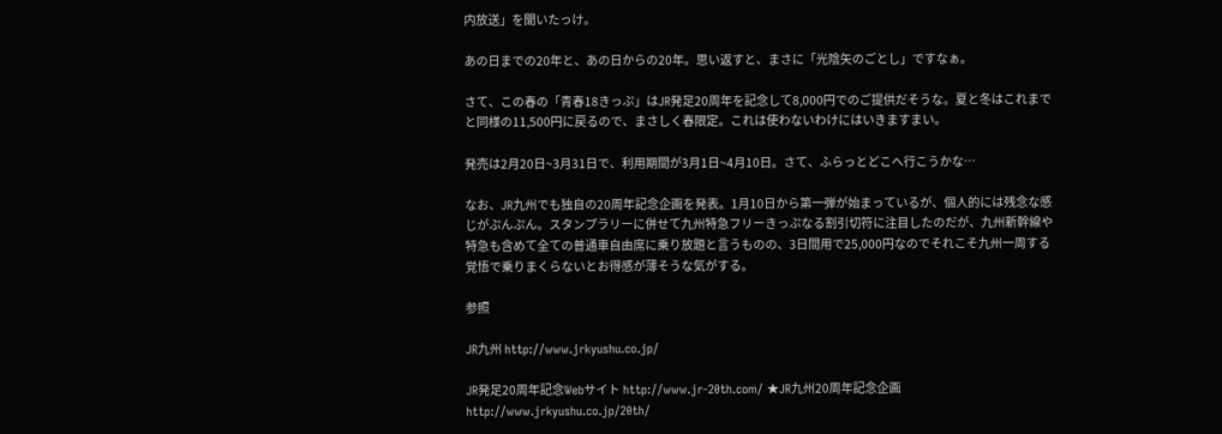内放送」を聞いたっけ。

あの日までの20年と、あの日からの20年。思い返すと、まさに「光陰矢のごとし」ですなぁ。

さて、この春の「青春18きっぷ」はJR発足20周年を記念して8,000円でのご提供だそうな。夏と冬はこれまでと同様の11,500円に戻るので、まさしく春限定。これは使わないわけにはいきますまい。

発売は2月20日~3月31日で、利用期間が3月1日~4月10日。さて、ふらっとどこへ行こうかな…

なお、JR九州でも独自の20周年記念企画を発表。1月10日から第一弾が始まっているが、個人的には残念な感じがぷんぷん。スタンプラリーに併せて九州特急フリーきっぷなる割引切符に注目したのだが、九州新幹線や特急も含めて全ての普通車自由席に乗り放題と言うものの、3日間用で25,000円なのでそれこそ九州一周する覚悟で乗りまくらないとお得感が薄そうな気がする。

参照

JR九州 http://www.jrkyushu.co.jp/

JR発足20周年記念Webサイト http://www.jr-20th.com/ ★JR九州20周年記念企画 http://www.jrkyushu.co.jp/20th/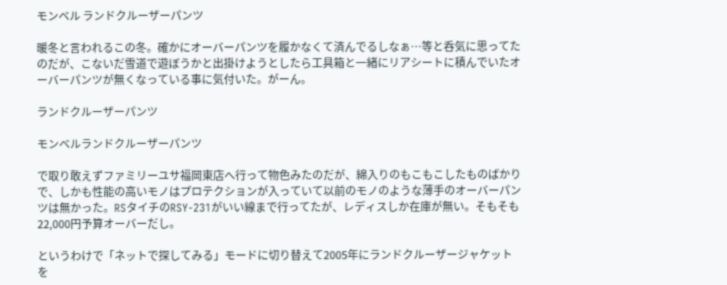モンベル ランドクルーザーパンツ

暖冬と言われるこの冬。確かにオーバーパンツを履かなくて済んでるしなぁ…等と呑気に思ってたのだが、こないだ雪道で遊ぼうかと出掛けようとしたら工具箱と一緒にリアシートに積んでいたオーバーパンツが無くなっている事に気付いた。がーん。

ランドクルーザーパンツ

モンベルランドクルーザーパンツ

で取り敢えずファミリーユサ福岡東店へ行って物色みたのだが、綿入りのもこもこしたものばかりで、しかも性能の高いモノはプロテクションが入っていて以前のモノのような薄手のオーバーパンツは無かった。RSタイチのRSY-231がいい線まで行ってたが、レディスしか在庫が無い。そもそも22,000円予算オーバーだし。

というわけで「ネットで探してみる」モードに切り替えて2005年にランドクルーザージャケットを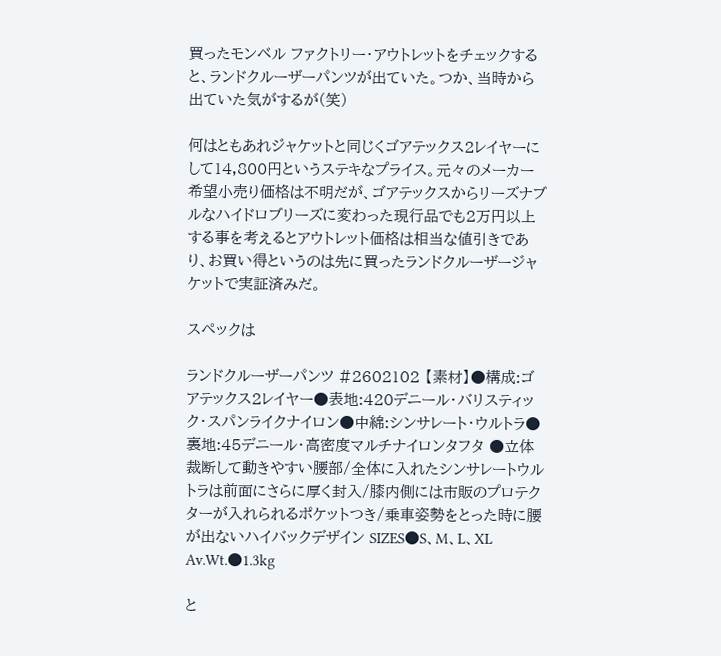買ったモンベル ファクトリー・アウトレットをチェックすると、ランドクルーザーパンツが出ていた。つか、当時から出ていた気がするが(笑)

何はともあれジャケットと同じくゴアテックス2レイヤーにして14,800円というステキなプライス。元々のメーカー希望小売り価格は不明だが、ゴアテックスからリーズナブルなハイドロブリーズに変わった現行品でも2万円以上する事を考えるとアウトレット価格は相当な値引きであり、お買い得というのは先に買ったランドクルーザージャケットで実証済みだ。

スペックは

ランドクルーザーパンツ #2602102 【素材】●構成:ゴアテックス2レイヤー●表地:420デニール・バリスティック・スパンライクナイロン●中綿:シンサレート・ウルトラ●裏地:45デニール・高密度マルチナイロンタフタ ●立体裁断して動きやすい腰部/全体に入れたシンサレートウルトラは前面にさらに厚く封入/膝内側には市販のプロテクターが入れられるポケットつき/乗車姿勢をとった時に腰が出ないハイバックデザイン SIZES●S、M、L、XL  Av.Wt.●1.3kg

と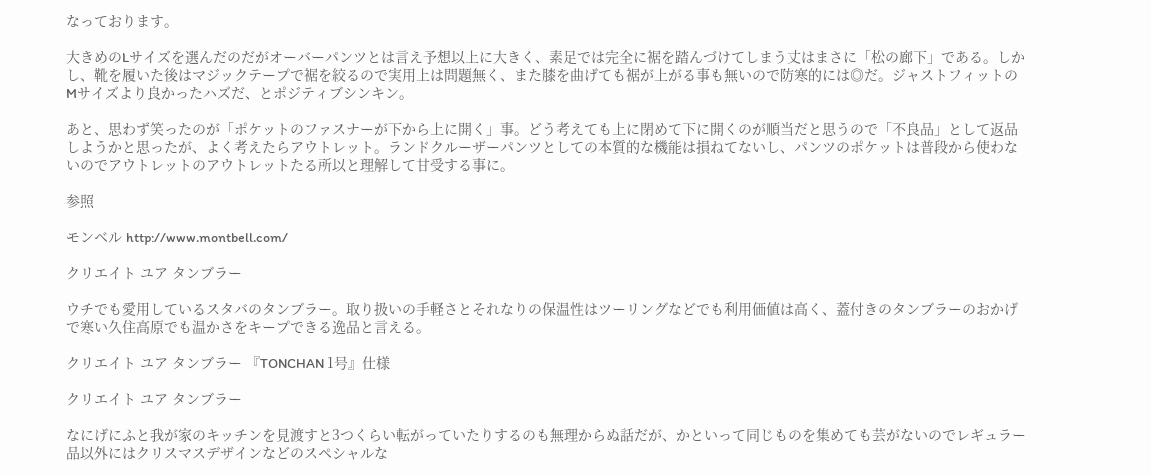なっております。

大きめのLサイズを選んだのだがオーバーパンツとは言え予想以上に大きく、素足では完全に裾を踏んづけてしまう丈はまさに「松の廊下」である。しかし、靴を履いた後はマジックテープで裾を絞るので実用上は問題無く、また膝を曲げても裾が上がる事も無いので防寒的には◎だ。ジャストフィットのMサイズより良かったハズだ、とポジティブシンキン。

あと、思わず笑ったのが「ポケットのファスナーが下から上に開く」事。どう考えても上に閉めて下に開くのが順当だと思うので「不良品」として返品しようかと思ったが、よく考えたらアウトレット。ランドクルーザーパンツとしての本質的な機能は損ねてないし、パンツのポケットは普段から使わないのでアウトレットのアウトレットたる所以と理解して甘受する事に。

参照

モンベル http://www.montbell.com/

クリエイト ユア タンブラー

ウチでも愛用しているスタバのタンブラー。取り扱いの手軽さとそれなりの保温性はツーリングなどでも利用価値は高く、蓋付きのタンブラーのおかげで寒い久住高原でも温かさをキープできる逸品と言える。

クリエイト ユア タンブラー 『TONCHAN 1号』仕様

クリエイト ユア タンブラー

なにげにふと我が家のキッチンを見渡すと3つくらい転がっていたりするのも無理からぬ話だが、かといって同じものを集めても芸がないのでレギュラー品以外にはクリスマスデザインなどのスペシャルな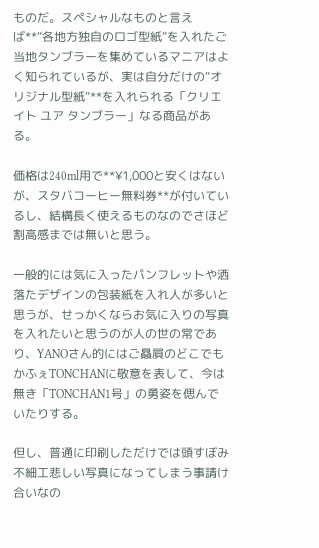ものだ。スペシャルなものと言えば**“各地方独自のロゴ型紙“を入れたご当地タンブラーを集めているマニアはよく知られているが、実は自分だけの“オリジナル型紙“**を入れられる「クリエイト ユア タンブラー」なる商品がある。

価格は240ml用で**¥1,000と安くはないが、スタバコーヒー無料券**が付いているし、結構長く使えるものなのでさほど割高感までは無いと思う。

一般的には気に入ったパンフレットや洒落たデザインの包装紙を入れ人が多いと思うが、せっかくならお気に入りの写真を入れたいと思うのが人の世の常であり、YANOさん的にはご贔屓のどこでもかふぇTONCHANに敬意を表して、今は無き「TONCHAN1号」の勇姿を偲んでいたりする。

但し、普通に印刷しただけでは頭すぼみ不細工悲しい写真になってしまう事請け合いなの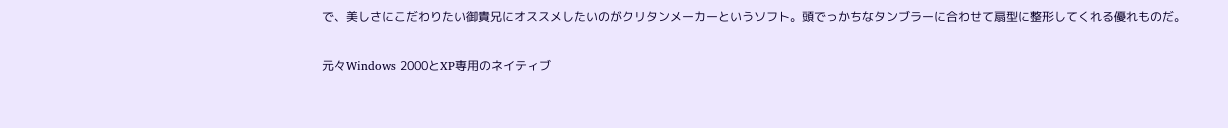で、美しさにこだわりたい御貴兄にオススメしたいのがクリタンメーカーというソフト。頭でっかちなタンブラーに合わせて扇型に整形してくれる優れものだ。

元々Windows 2000とXP専用のネイティブ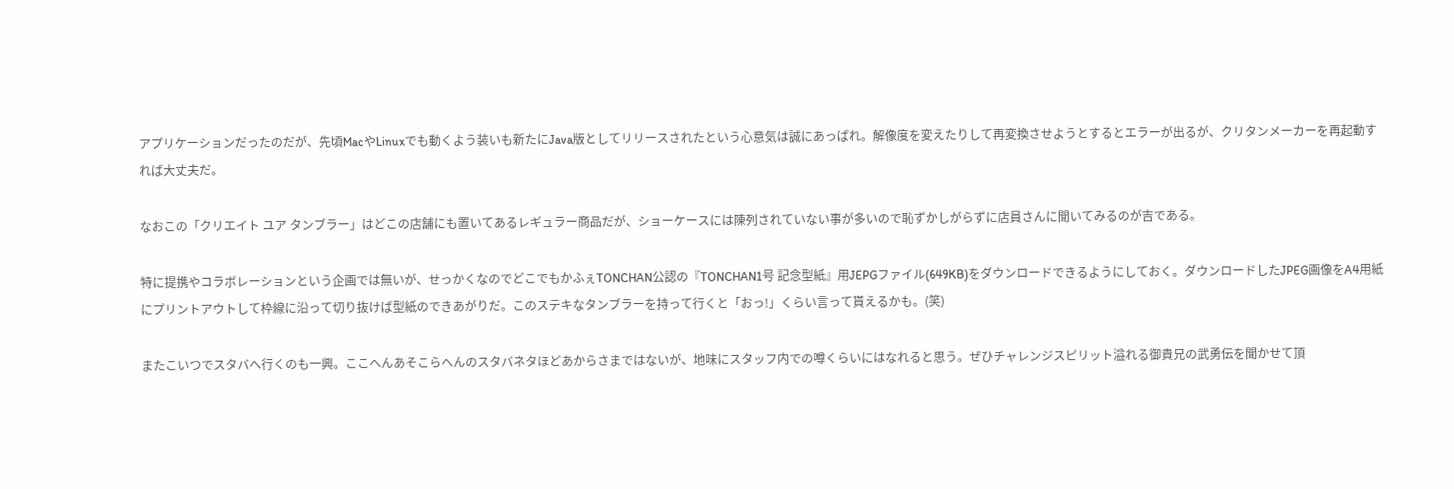アプリケーションだったのだが、先頃MacやLinuxでも動くよう装いも新たにJava版としてリリースされたという心意気は誠にあっぱれ。解像度を変えたりして再変換させようとするとエラーが出るが、クリタンメーカーを再起動すれば大丈夫だ。

なおこの「クリエイト ユア タンブラー」はどこの店舗にも置いてあるレギュラー商品だが、ショーケースには陳列されていない事が多いので恥ずかしがらずに店員さんに聞いてみるのが吉である。

特に提携やコラボレーションという企画では無いが、せっかくなのでどこでもかふぇTONCHAN公認の『TONCHAN1号 記念型紙』用JEPGファイル(649KB)をダウンロードできるようにしておく。ダウンロードしたJPEG画像をA4用紙にプリントアウトして枠線に沿って切り抜けば型紙のできあがりだ。このステキなタンブラーを持って行くと「おっ!」くらい言って貰えるかも。(笑)

またこいつでスタバへ行くのも一興。ここへんあそこらへんのスタバネタほどあからさまではないが、地味にスタッフ内での噂くらいにはなれると思う。ぜひチャレンジスピリット溢れる御貴兄の武勇伝を聞かせて頂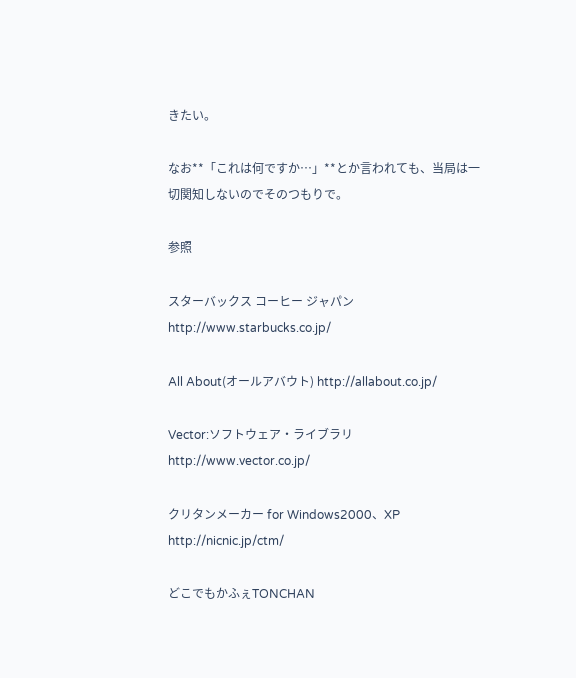きたい。

なお**「これは何ですか…」**とか言われても、当局は一切関知しないのでそのつもりで。

参照

スターバックス コーヒー ジャパン http://www.starbucks.co.jp/

All About(オールアバウト) http://allabout.co.jp/

Vector:ソフトウェア・ライブラリ http://www.vector.co.jp/

クリタンメーカー for Windows2000、XP http://nicnic.jp/ctm/

どこでもかふぇTONCHAN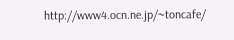http://www4.ocn.ne.jp/~toncafe/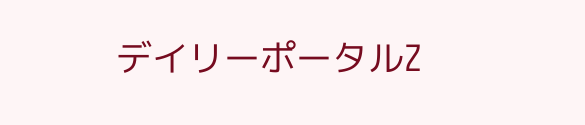デイリーポータルZ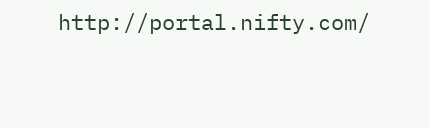http://portal.nifty.com/